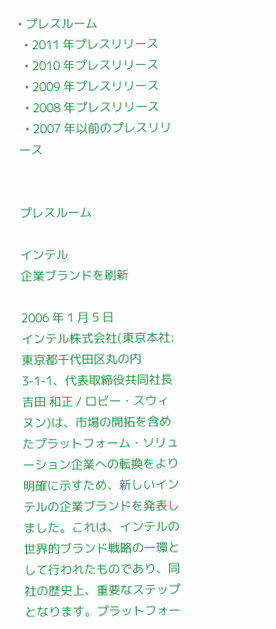• プレスルーム
  • 2011 年プレスリリース
  • 2010 年プレスリリース
  • 2009 年プレスリリース
  • 2008 年プレスリリース
  • 2007 年以前のプレスリリース


プレスルーム

インテル
企業ブランドを刷新

2006 年 1 月 5 日
インテル株式会社(東京本社:東京都千代田区丸の内 3-1-1、代表取締役共同社長 吉田 和正 / ロビー・スウィヌン)は、市場の開拓を含めたプラットフォーム・ソリューション企業への転換をより明確に示すため、新しいインテルの企業ブランドを発表しました。これは、インテルの世界的ブランド戦略の一環として行われたものであり、同社の歴史上、重要なステップとなります。プラットフォー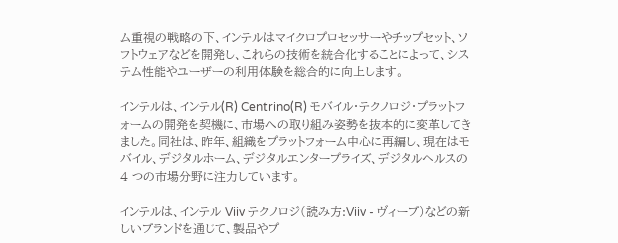ム重視の戦略の下、インテルはマイクロプロセッサーやチップセット、ソフトウェアなどを開発し、これらの技術を統合化することによって、システム性能やユーザーの利用体験を総合的に向上します。

インテルは、インテル(R) Centrino(R) モバイル・テクノロジ・プラットフォームの開発を契機に、市場への取り組み姿勢を抜本的に変革してきました。同社は、昨年、組織をプラットフォーム中心に再編し、現在はモバイル、デジタルホーム、デジタルエンタープライズ、デジタルヘルスの 4 つの市場分野に注力しています。

インテルは、インテル Viiv テクノロジ(読み方:Viiv - ヴィーブ)などの新しいブランドを通じて、製品やプ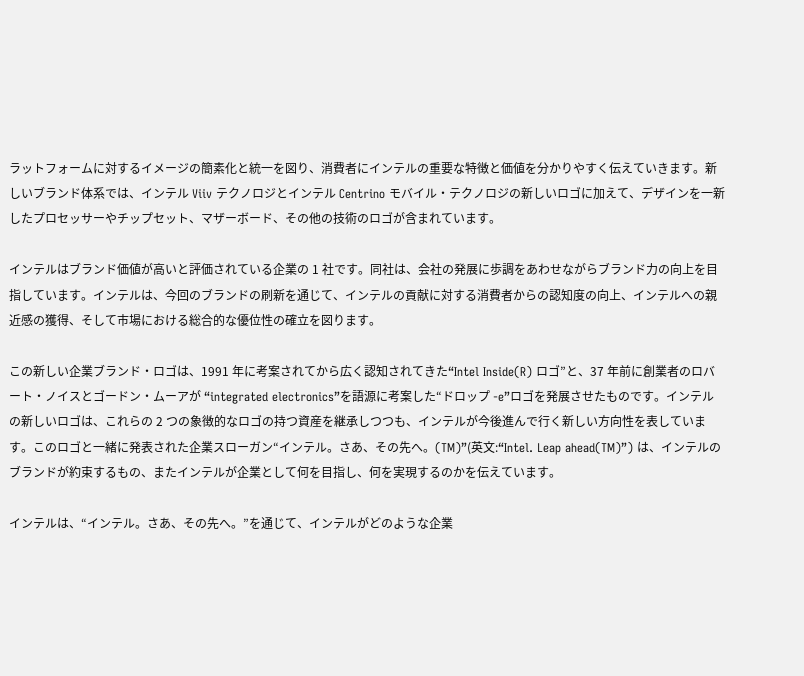ラットフォームに対するイメージの簡素化と統一を図り、消費者にインテルの重要な特徴と価値を分かりやすく伝えていきます。新しいブランド体系では、インテル Viiv テクノロジとインテル Centrino モバイル・テクノロジの新しいロゴに加えて、デザインを一新したプロセッサーやチップセット、マザーボード、その他の技術のロゴが含まれています。

インテルはブランド価値が高いと評価されている企業の 1 社です。同社は、会社の発展に歩調をあわせながらブランド力の向上を目指しています。インテルは、今回のブランドの刷新を通じて、インテルの貢献に対する消費者からの認知度の向上、インテルへの親近感の獲得、そして市場における総合的な優位性の確立を図ります。

この新しい企業ブランド・ロゴは、1991 年に考案されてから広く認知されてきた“Intel Inside(R) ロゴ”と、37 年前に創業者のロバート・ノイスとゴードン・ムーアが “integrated electronics”を語源に考案した“ドロップ -e”ロゴを発展させたものです。インテルの新しいロゴは、これらの 2 つの象徴的なロゴの持つ資産を継承しつつも、インテルが今後進んで行く新しい方向性を表しています。このロゴと一緒に発表された企業スローガン“インテル。さあ、その先へ。(TM)”(英文:“Intel. Leap ahead(TM)”) は、インテルのブランドが約束するもの、またインテルが企業として何を目指し、何を実現するのかを伝えています。

インテルは、“インテル。さあ、その先へ。”を通じて、インテルがどのような企業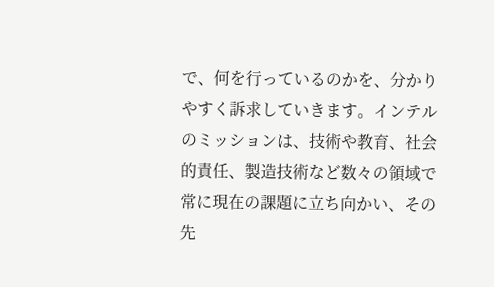で、何を行っているのかを、分かりやすく訴求していきます。インテルのミッションは、技術や教育、社会的責任、製造技術など数々の領域で常に現在の課題に立ち向かい、その先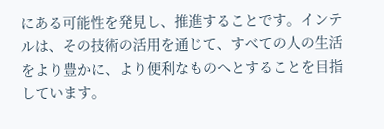にある可能性を発見し、推進することです。インテルは、その技術の活用を通じて、すべての人の生活をより豊かに、より便利なものへとすることを目指しています。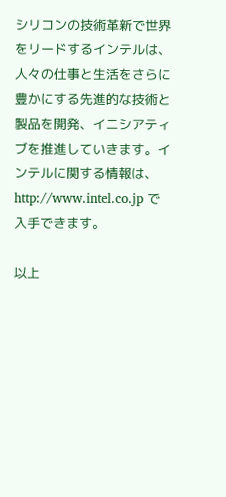シリコンの技術革新で世界をリードするインテルは、人々の仕事と生活をさらに豊かにする先進的な技術と製品を開発、イニシアティブを推進していきます。インテルに関する情報は、http://www.intel.co.jp で入手できます。

以上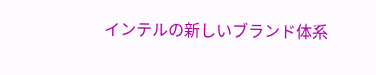インテルの新しいブランド体系